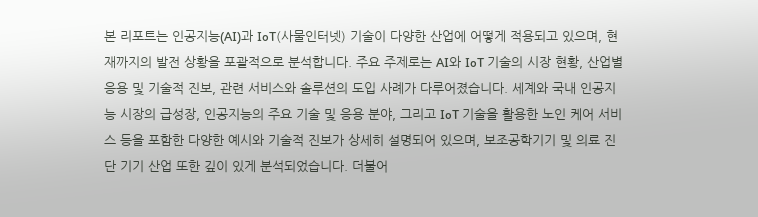본 리포트는 인공지능(AI)과 IoT(사물인터넷) 기술이 다양한 산업에 어떻게 적용되고 있으며, 현재까지의 발전 상황을 포괄적으로 분석합니다. 주요 주제로는 AI와 IoT 기술의 시장 현황, 산업별 응용 및 기술적 진보, 관련 서비스와 솔루션의 도입 사례가 다루어졌습니다. 세계와 국내 인공지능 시장의 급성장, 인공지능의 주요 기술 및 응용 분야, 그리고 IoT 기술을 활용한 노인 케어 서비스 등을 포함한 다양한 예시와 기술적 진보가 상세히 설명되어 있으며, 보조공학기기 및 의료 진단 기기 산업 또한 깊이 있게 분석되었습니다. 더불어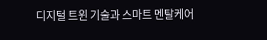디지털 트윈 기술과 스마트 멘탈케어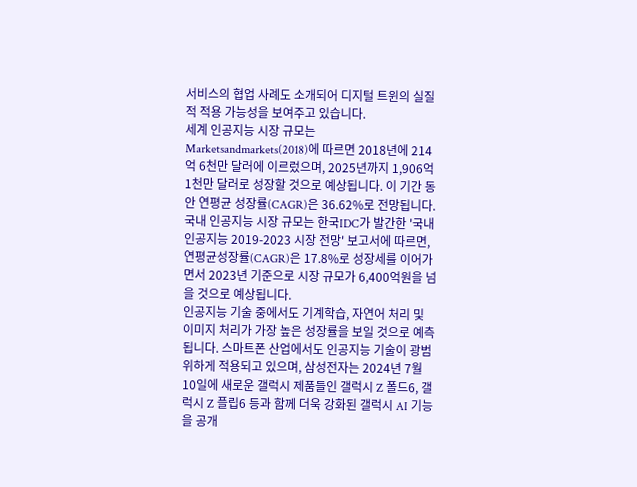서비스의 협업 사례도 소개되어 디지털 트윈의 실질적 적용 가능성을 보여주고 있습니다.
세계 인공지능 시장 규모는 Marketsandmarkets(2018)에 따르면 2018년에 214억 6천만 달러에 이르렀으며, 2025년까지 1,906억 1천만 달러로 성장할 것으로 예상됩니다. 이 기간 동안 연평균 성장률(CAGR)은 36.62%로 전망됩니다. 국내 인공지능 시장 규모는 한국IDC가 발간한 '국내 인공지능 2019-2023 시장 전망' 보고서에 따르면, 연평균성장률(CAGR)은 17.8%로 성장세를 이어가면서 2023년 기준으로 시장 규모가 6,400억원을 넘을 것으로 예상됩니다.
인공지능 기술 중에서도 기계학습, 자연어 처리 및 이미지 처리가 가장 높은 성장률을 보일 것으로 예측됩니다. 스마트폰 산업에서도 인공지능 기술이 광범위하게 적용되고 있으며, 삼성전자는 2024년 7월 10일에 새로운 갤럭시 제품들인 갤럭시 Z 폴드6, 갤럭시 Z 플립6 등과 함께 더욱 강화된 갤럭시 AI 기능을 공개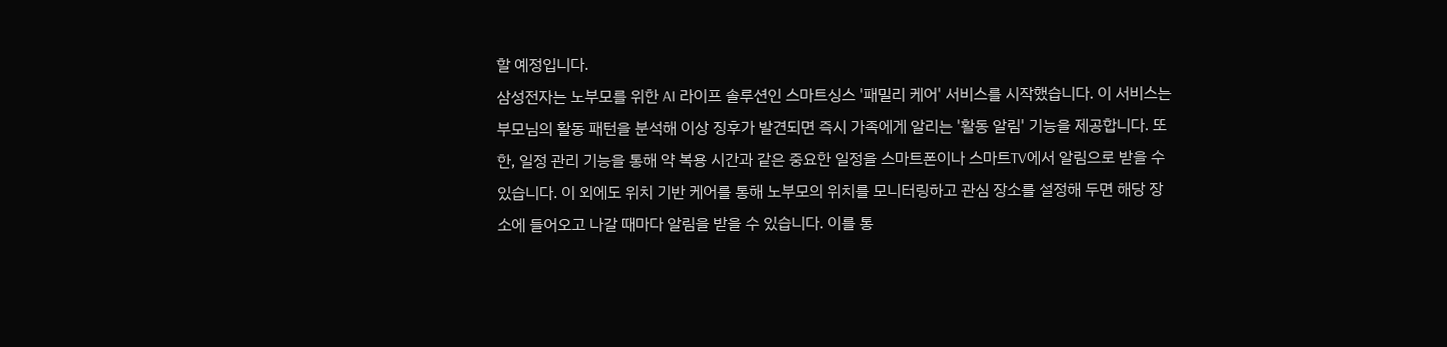할 예정입니다.
삼성전자는 노부모를 위한 AI 라이프 솔루션인 스마트싱스 '패밀리 케어' 서비스를 시작했습니다. 이 서비스는 부모님의 활동 패턴을 분석해 이상 징후가 발견되면 즉시 가족에게 알리는 '활동 알림' 기능을 제공합니다. 또한, 일정 관리 기능을 통해 약 복용 시간과 같은 중요한 일정을 스마트폰이나 스마트TV에서 알림으로 받을 수 있습니다. 이 외에도 위치 기반 케어를 통해 노부모의 위치를 모니터링하고 관심 장소를 설정해 두면 해당 장소에 들어오고 나갈 때마다 알림을 받을 수 있습니다. 이를 통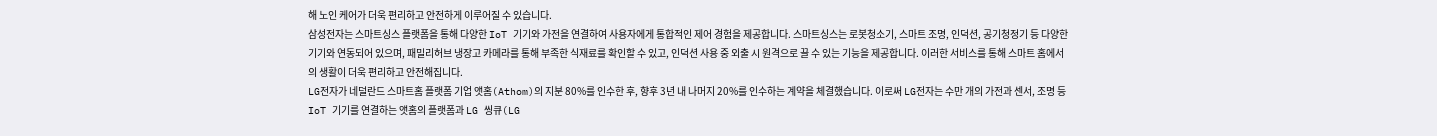해 노인 케어가 더욱 편리하고 안전하게 이루어질 수 있습니다.
삼성전자는 스마트싱스 플랫폼을 통해 다양한 IoT 기기와 가전을 연결하여 사용자에게 통합적인 제어 경험을 제공합니다. 스마트싱스는 로봇청소기, 스마트 조명, 인덕션, 공기청정기 등 다양한 기기와 연동되어 있으며, 패밀리허브 냉장고 카메라를 통해 부족한 식재료를 확인할 수 있고, 인덕션 사용 중 외출 시 원격으로 끌 수 있는 기능을 제공합니다. 이러한 서비스를 통해 스마트 홈에서의 생활이 더욱 편리하고 안전해집니다.
LG전자가 네덜란드 스마트홈 플랫폼 기업 앳홈(Athom)의 지분 80%를 인수한 후, 향후 3년 내 나머지 20%를 인수하는 계약을 체결했습니다. 이로써 LG전자는 수만 개의 가전과 센서, 조명 등 IoT 기기를 연결하는 앳홈의 플랫폼과 LG 씽큐(LG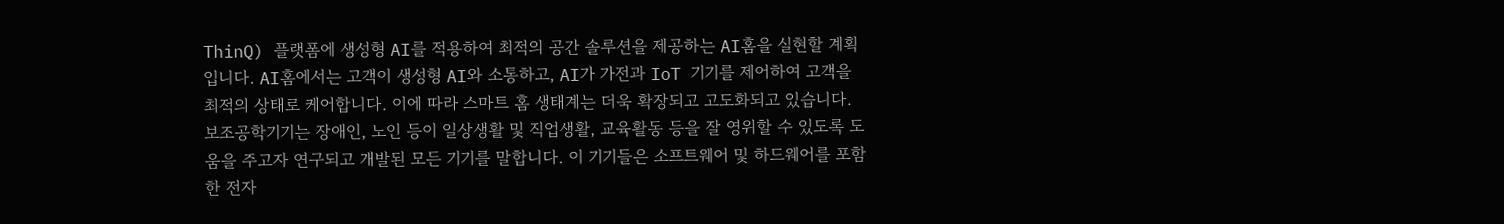ThinQ) 플랫폼에 생성형 AI를 적용하여 최적의 공간 솔루션을 제공하는 AI홈을 실현할 계획입니다. AI홈에서는 고객이 생성형 AI와 소통하고, AI가 가전과 IoT 기기를 제어하여 고객을 최적의 상태로 케어합니다. 이에 따라 스마트 홈 생태계는 더욱 확장되고 고도화되고 있습니다.
보조공학기기는 장애인, 노인 등이 일상생활 및 직업생활, 교육활동 등을 잘 영위할 수 있도록 도움을 주고자 연구되고 개발된 모든 기기를 말합니다. 이 기기들은 소프트웨어 및 하드웨어를 포함한 전자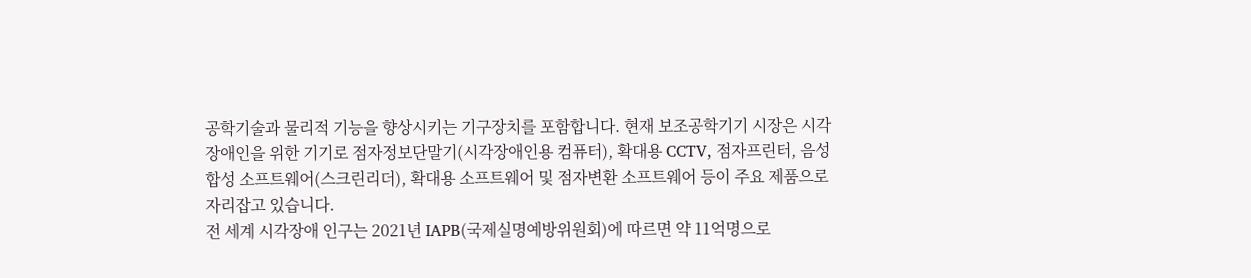공학기술과 물리적 기능을 향상시키는 기구장치를 포함합니다. 현재 보조공학기기 시장은 시각장애인을 위한 기기로 점자정보단말기(시각장애인용 컴퓨터), 확대용 CCTV, 점자프린터, 음성합성 소프트웨어(스크린리더), 확대용 소프트웨어 및 점자변환 소프트웨어 등이 주요 제품으로 자리잡고 있습니다.
전 세계 시각장애 인구는 2021년 IAPB(국제실명예방위원회)에 따르면 약 11억명으로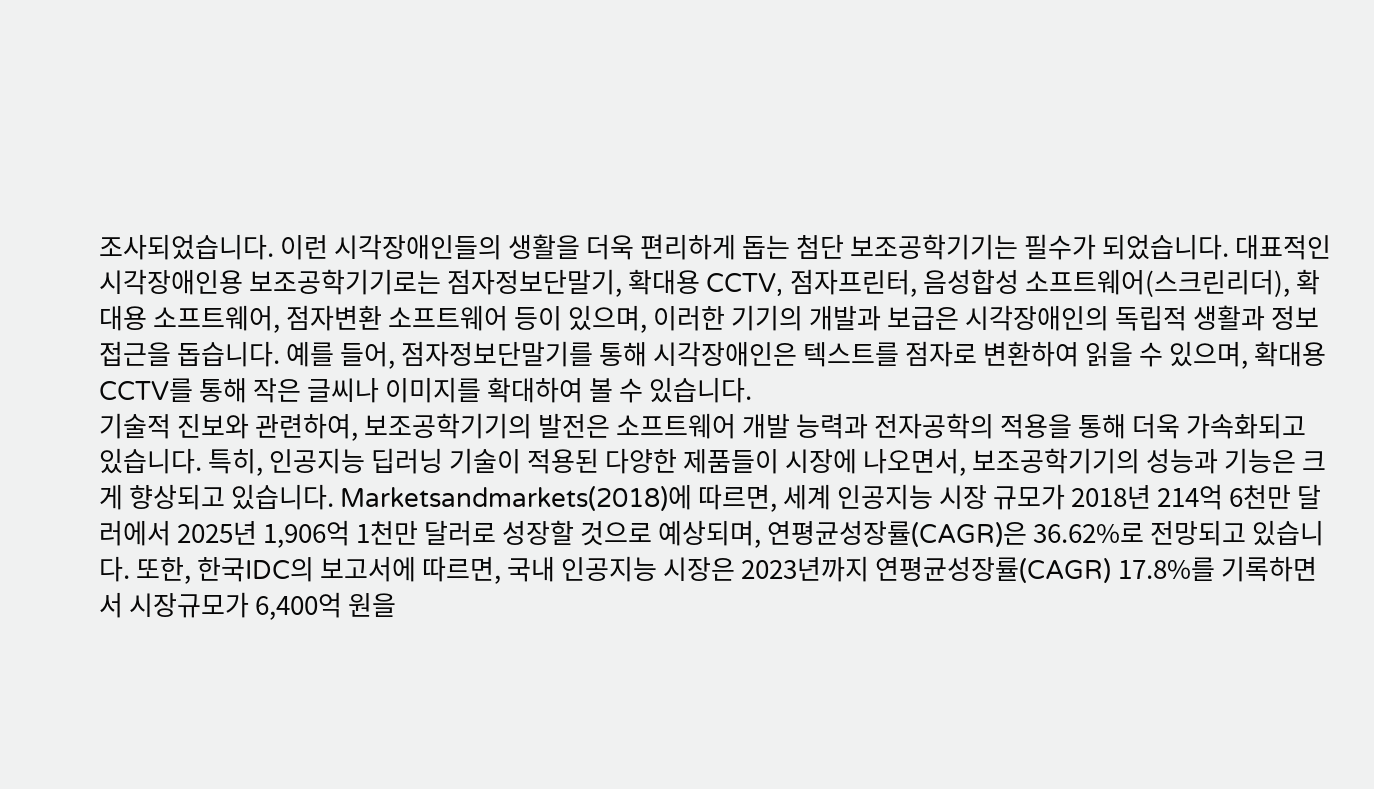조사되었습니다. 이런 시각장애인들의 생활을 더욱 편리하게 돕는 첨단 보조공학기기는 필수가 되었습니다. 대표적인 시각장애인용 보조공학기기로는 점자정보단말기, 확대용 CCTV, 점자프린터, 음성합성 소프트웨어(스크린리더), 확대용 소프트웨어, 점자변환 소프트웨어 등이 있으며, 이러한 기기의 개발과 보급은 시각장애인의 독립적 생활과 정보 접근을 돕습니다. 예를 들어, 점자정보단말기를 통해 시각장애인은 텍스트를 점자로 변환하여 읽을 수 있으며, 확대용 CCTV를 통해 작은 글씨나 이미지를 확대하여 볼 수 있습니다.
기술적 진보와 관련하여, 보조공학기기의 발전은 소프트웨어 개발 능력과 전자공학의 적용을 통해 더욱 가속화되고 있습니다. 특히, 인공지능 딥러닝 기술이 적용된 다양한 제품들이 시장에 나오면서, 보조공학기기의 성능과 기능은 크게 향상되고 있습니다. Marketsandmarkets(2018)에 따르면, 세계 인공지능 시장 규모가 2018년 214억 6천만 달러에서 2025년 1,906억 1천만 달러로 성장할 것으로 예상되며, 연평균성장률(CAGR)은 36.62%로 전망되고 있습니다. 또한, 한국IDC의 보고서에 따르면, 국내 인공지능 시장은 2023년까지 연평균성장률(CAGR) 17.8%를 기록하면서 시장규모가 6,400억 원을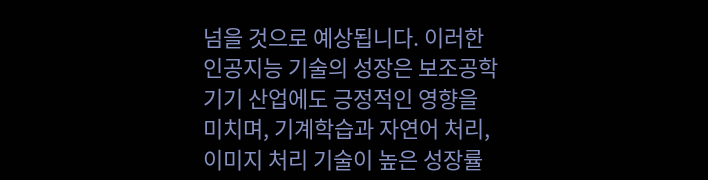넘을 것으로 예상됩니다. 이러한 인공지능 기술의 성장은 보조공학기기 산업에도 긍정적인 영향을 미치며, 기계학습과 자연어 처리, 이미지 처리 기술이 높은 성장률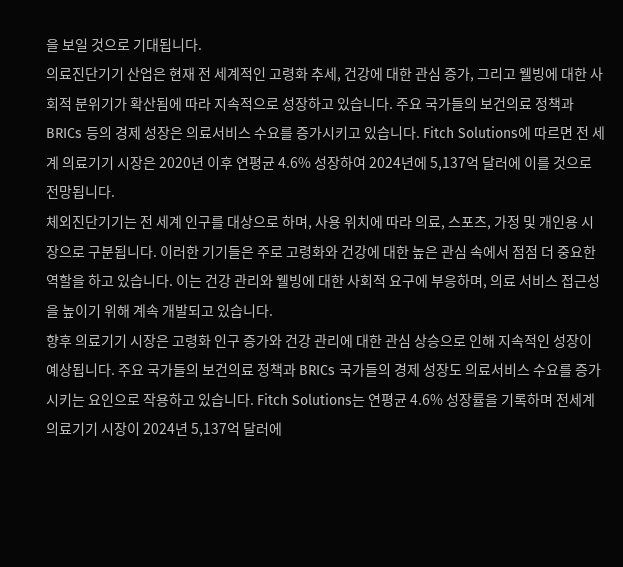을 보일 것으로 기대됩니다.
의료진단기기 산업은 현재 전 세계적인 고령화 추세, 건강에 대한 관심 증가, 그리고 웰빙에 대한 사회적 분위기가 확산됨에 따라 지속적으로 성장하고 있습니다. 주요 국가들의 보건의료 정책과 BRICs 등의 경제 성장은 의료서비스 수요를 증가시키고 있습니다. Fitch Solutions에 따르면 전 세계 의료기기 시장은 2020년 이후 연평균 4.6% 성장하여 2024년에 5,137억 달러에 이를 것으로 전망됩니다.
체외진단기기는 전 세계 인구를 대상으로 하며, 사용 위치에 따라 의료, 스포츠, 가정 및 개인용 시장으로 구분됩니다. 이러한 기기들은 주로 고령화와 건강에 대한 높은 관심 속에서 점점 더 중요한 역할을 하고 있습니다. 이는 건강 관리와 웰빙에 대한 사회적 요구에 부응하며, 의료 서비스 접근성을 높이기 위해 계속 개발되고 있습니다.
향후 의료기기 시장은 고령화 인구 증가와 건강 관리에 대한 관심 상승으로 인해 지속적인 성장이 예상됩니다. 주요 국가들의 보건의료 정책과 BRICs 국가들의 경제 성장도 의료서비스 수요를 증가시키는 요인으로 작용하고 있습니다. Fitch Solutions는 연평균 4.6% 성장률을 기록하며 전세계 의료기기 시장이 2024년 5,137억 달러에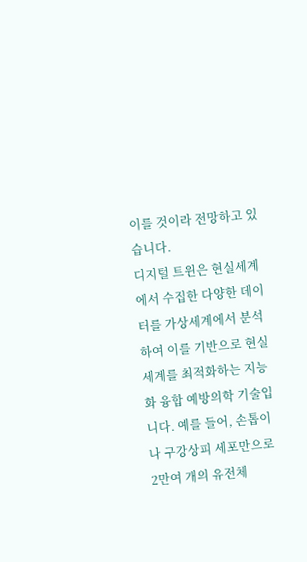이를 것이라 전망하고 있습니다.
디지털 트윈은 현실세계에서 수집한 다양한 데이터를 가상세계에서 분석하여 이를 기반으로 현실 세계를 최적화하는 지능화 융합 예방의학 기술입니다. 예를 들어, 손톱이나 구강상피 세포만으로 2만여 개의 유전체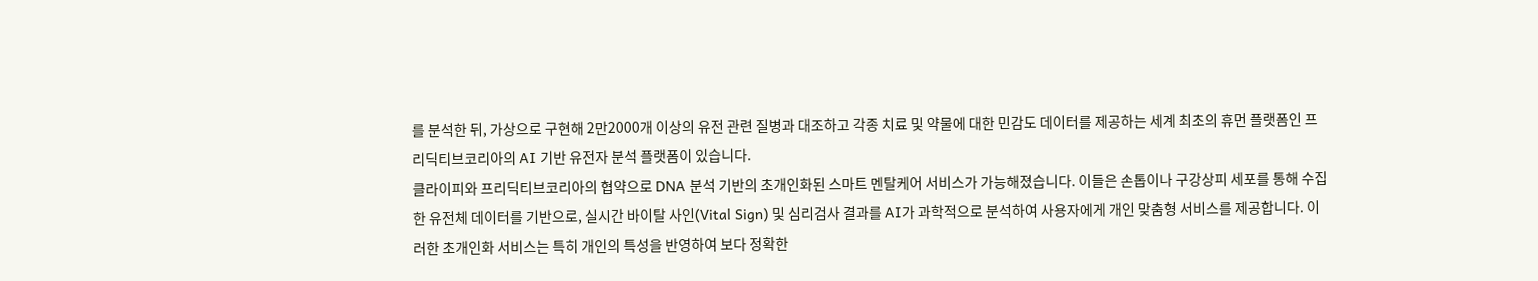를 분석한 뒤, 가상으로 구현해 2만2000개 이상의 유전 관련 질병과 대조하고 각종 치료 및 약물에 대한 민감도 데이터를 제공하는 세계 최초의 휴먼 플랫폼인 프리딕티브코리아의 AI 기반 유전자 분석 플랫폼이 있습니다.
클라이피와 프리딕티브코리아의 협약으로 DNA 분석 기반의 초개인화된 스마트 멘탈케어 서비스가 가능해졌습니다. 이들은 손톱이나 구강상피 세포를 통해 수집한 유전체 데이터를 기반으로, 실시간 바이탈 사인(Vital Sign) 및 심리검사 결과를 AI가 과학적으로 분석하여 사용자에게 개인 맞춤형 서비스를 제공합니다. 이러한 초개인화 서비스는 특히 개인의 특성을 반영하여 보다 정확한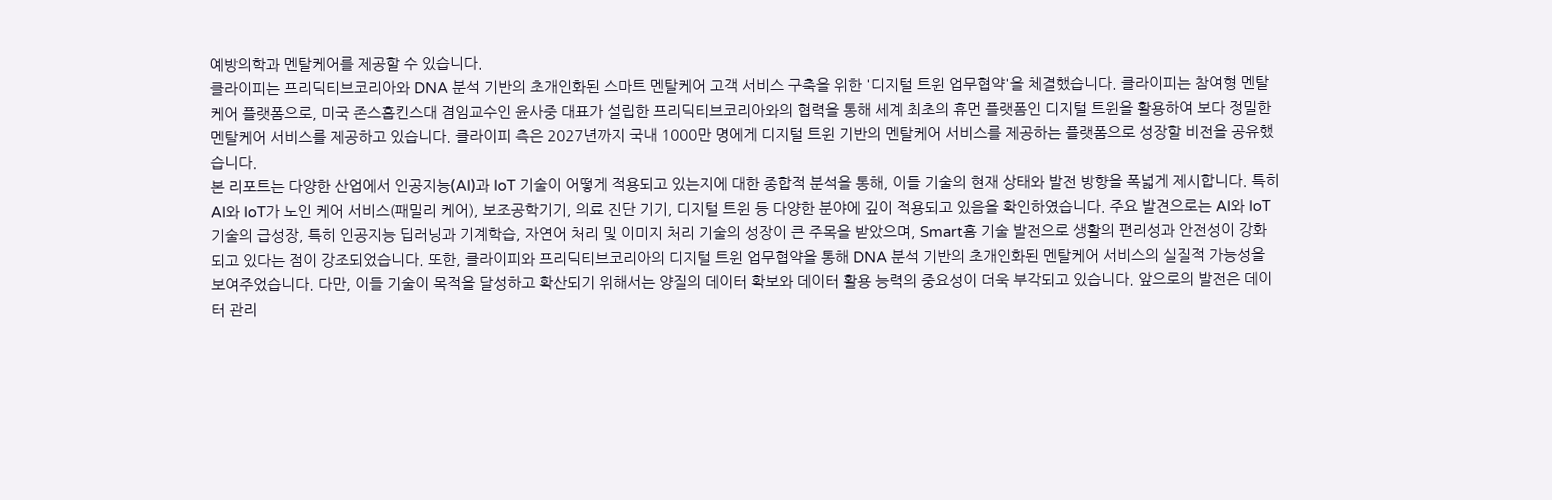예방의학과 멘탈케어를 제공할 수 있습니다.
클라이피는 프리딕티브코리아와 DNA 분석 기반의 초개인화된 스마트 멘탈케어 고객 서비스 구축을 위한 '디지털 트윈 업무협약'을 체결했습니다. 클라이피는 참여형 멘탈케어 플랫폼으로, 미국 존스홉킨스대 겸임교수인 윤사중 대표가 설립한 프리딕티브코리아와의 협력을 통해 세계 최초의 휴먼 플랫폼인 디지털 트윈을 활용하여 보다 정밀한 멘탈케어 서비스를 제공하고 있습니다. 클라이피 측은 2027년까지 국내 1000만 명에게 디지털 트윈 기반의 멘탈케어 서비스를 제공하는 플랫폼으로 성장할 비전을 공유했습니다.
본 리포트는 다양한 산업에서 인공지능(AI)과 IoT 기술이 어떻게 적용되고 있는지에 대한 종합적 분석을 통해, 이들 기술의 현재 상태와 발전 방향을 폭넓게 제시합니다. 특히 AI와 IoT가 노인 케어 서비스(패밀리 케어), 보조공학기기, 의료 진단 기기, 디지털 트윈 등 다양한 분야에 깊이 적용되고 있음을 확인하였습니다. 주요 발견으로는 AI와 IoT 기술의 급성장, 특히 인공지능 딥러닝과 기계학습, 자연어 처리 및 이미지 처리 기술의 성장이 큰 주목을 받았으며, Smart홈 기술 발전으로 생활의 편리성과 안전성이 강화되고 있다는 점이 강조되었습니다. 또한, 클라이피와 프리딕티브코리아의 디지털 트윈 업무협약을 통해 DNA 분석 기반의 초개인화된 멘탈케어 서비스의 실질적 가능성을 보여주었습니다. 다만, 이들 기술이 목적을 달성하고 확산되기 위해서는 양질의 데이터 확보와 데이터 활용 능력의 중요성이 더욱 부각되고 있습니다. 앞으로의 발전은 데이터 관리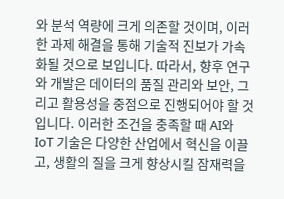와 분석 역량에 크게 의존할 것이며, 이러한 과제 해결을 통해 기술적 진보가 가속화될 것으로 보입니다. 따라서, 향후 연구와 개발은 데이터의 품질 관리와 보안, 그리고 활용성을 중점으로 진행되어야 할 것입니다. 이러한 조건을 충족할 때 AI와 IoT 기술은 다양한 산업에서 혁신을 이끌고, 생활의 질을 크게 향상시킬 잠재력을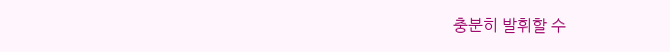충분히 발휘할 수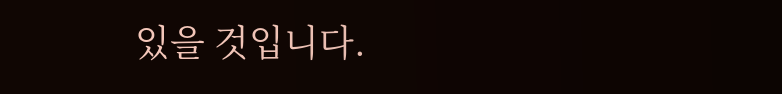있을 것입니다.